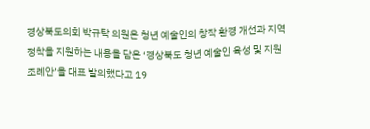경상북도의회 박규탁 의원은 청년 예술인의 창작 환경 개선과 지역 정착을 지원하는 내용을 담은 ‘경상북도 청년 예술인 육성 및 지원 조례안’을 대표 발의했다고 19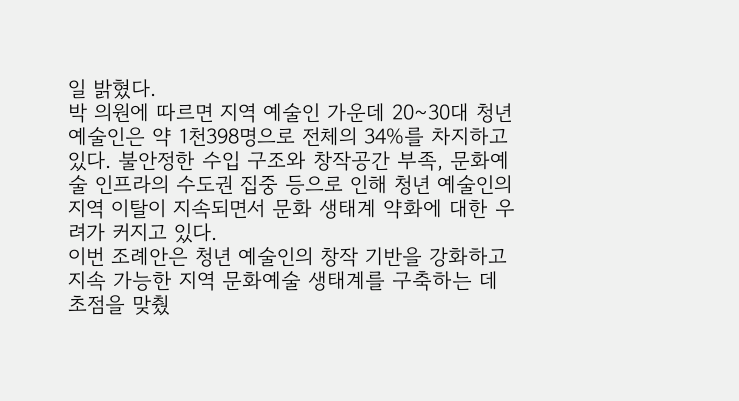일 밝혔다.
박 의원에 따르면 지역 예술인 가운데 20~30대 청년 예술인은 약 1천398명으로 전체의 34%를 차지하고 있다. 불안정한 수입 구조와 창작공간 부족, 문화예술 인프라의 수도권 집중 등으로 인해 청년 예술인의 지역 이탈이 지속되면서 문화 생태계 약화에 대한 우려가 커지고 있다.
이번 조례안은 청년 예술인의 창작 기반을 강화하고 지속 가능한 지역 문화예술 생태계를 구축하는 데 초점을 맞췄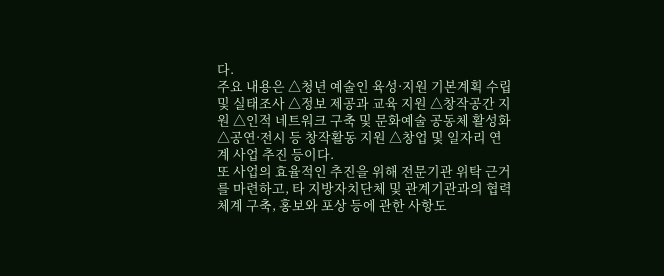다.
주요 내용은 △청년 예술인 육성·지원 기본계획 수립 및 실태조사 △정보 제공과 교육 지원 △창작공간 지원 △인적 네트워크 구축 및 문화예술 공동체 활성화 △공연·전시 등 창작활동 지원 △창업 및 일자리 연계 사업 추진 등이다.
또 사업의 효율적인 추진을 위해 전문기관 위탁 근거를 마련하고, 타 지방자치단체 및 관계기관과의 협력체계 구축, 홍보와 포상 등에 관한 사항도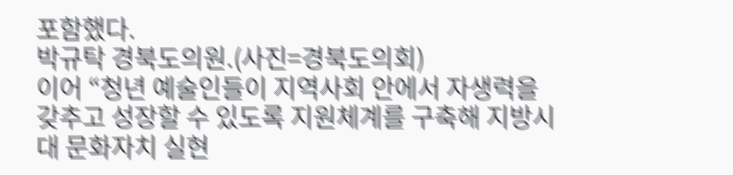포함했다.
박규탁 경북도의원.(사진=경북도의회)
이어 “청년 예술인들이 지역사회 안에서 자생력을 갖추고 성장할 수 있도록 지원체계를 구축해 지방시대 문화자치 실현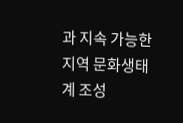과 지속 가능한 지역 문화생태계 조성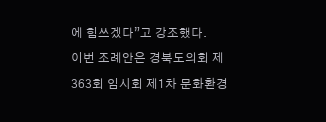에 힘쓰겠다”고 강조했다.
이번 조례안은 경북도의회 제363회 임시회 제1차 문화환경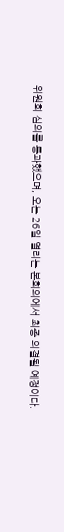위원회 심의를 통과했으며, 오는 26일 열리는 본회의에서 최종 의결될 예정이다.